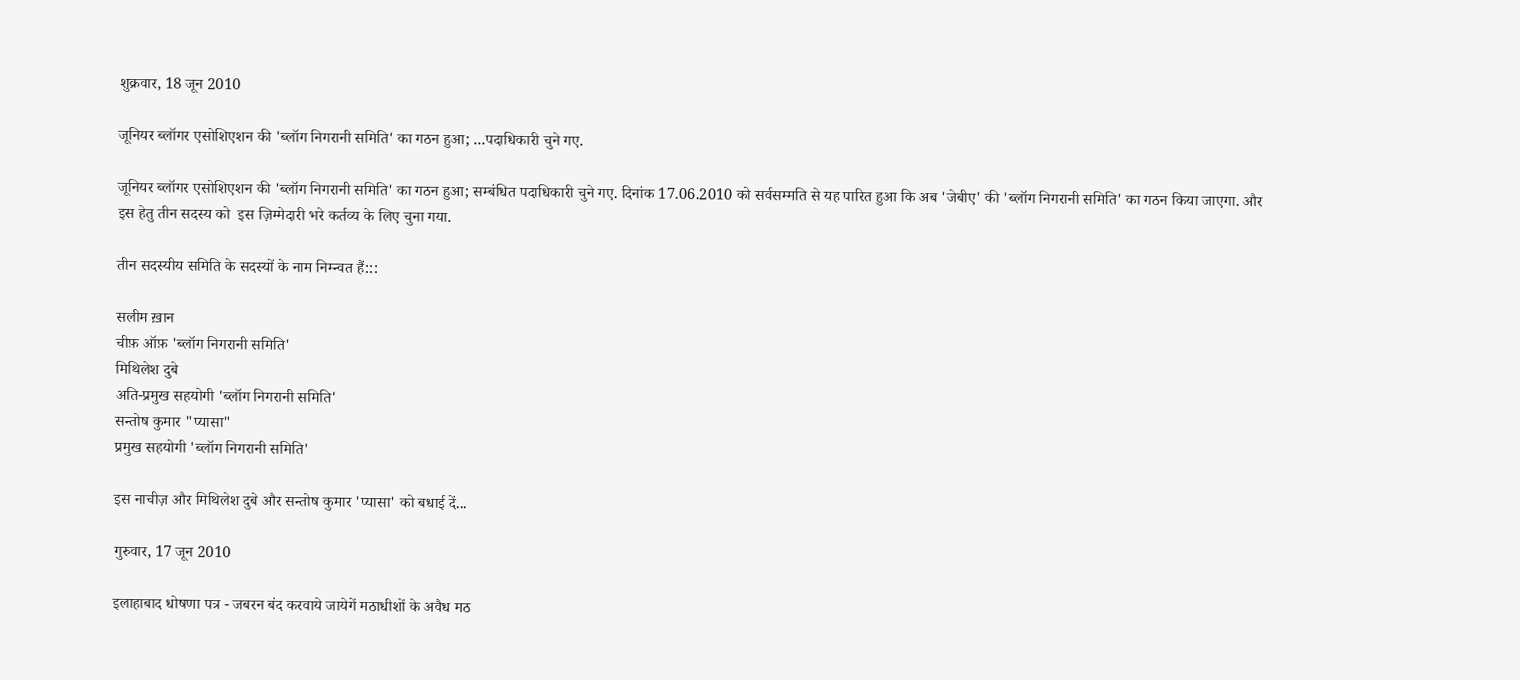शुक्रवार, 18 जून 2010

जूनियर ब्लॉगर एसोशिएशन की 'ब्लॉग निगरानी समिति' का गठन हुआ; ...पदाधिकारी चुने गए.

जूनियर ब्लॉगर एसोशिएशन की 'ब्लॉग निगरानी समिति' का गठन हुआ; सम्बंधित पदाधिकारी चुने गए. दिनांक 17.06.2010 को सर्वसम्मति से यह पारित हुआ कि अब 'जेबीए' की 'ब्लॉग निगरानी समिति' का गठन किया जाएगा. और इस हेतु तीन सदस्य को  इस ज़िम्मेदारी भरे कर्तव्य के लिए चुना गया.

तीन सदस्यीय समिति के सदस्यों के नाम निम्न्वत हैं:::

सलीम ख़ान
चीफ़ ऑफ़ 'ब्लॉग निगरानी समिति'
मिथिलेश दुबे
अति-प्रमुख सहयोगी 'ब्लॉग निगरानी समिति'
सन्तोष कुमार "प्यासा"
प्रमुख सहयोगी 'ब्लॉग निगरानी समिति'

इस नाचीज़ और मिथिलेश दुबे और सन्तोष कुमार 'प्यासा' को बधाई दें...

गुरुवार, 17 जून 2010

इलाहाबाद धोषणा पत्र - जबरन बंद करवाये जायेगें मठा‍धीशों के अवैध मठ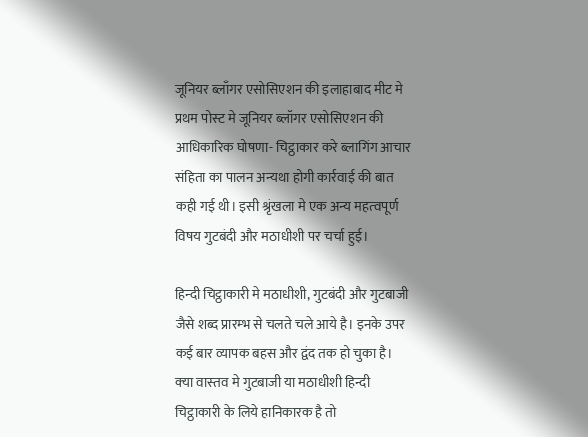जूनियर ब्‍लाँगर एसोसिएशन की इलाहाबाद मीट मे प्रथम पोस्‍ट मे जूनियर ब्लॉगर एसोसिएशन की आधिकारिक घोषणा- चिट्ठाकार करे ब्‍लागिंग आचार संहिता का पालन अन्‍यथा होगी कार्रवाई की बात कही गई थी। इसी श्रृंखला मे एक अन्‍य महत्‍वपूर्ण विषय गुटबंदी और मठाधीशी पर चर्चा हुई।

हिन्‍दी चिट्ठाकारी मे मठाधीशी, गुटबंदी और गुटबाजी जैसे शब्‍द प्रारम्‍भ से चलते चले आये है। इनके उपर कई बार व्‍यापक बहस और द्वंद तक हो चुका है। क्‍या वास्‍तव मे गुटबाजी या मठाधीशी हिन्‍दी चिट्ठाकारी के लिये हानिकारक है तो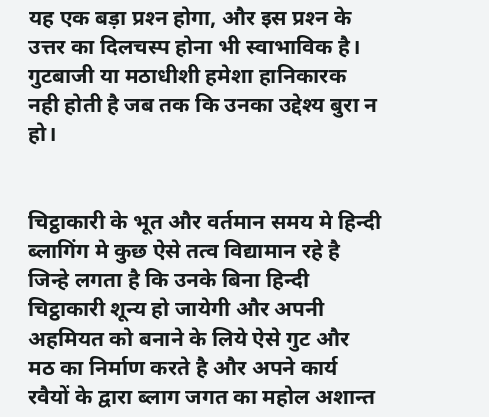यह एक बड़ा प्रश्‍न होगा, और इस प्रश्‍न के उत्तर का दिलचस्‍प होना भी स्‍वाभाविक है। गुटबाजी या मठाधीशी हमेशा हानिकारक नही होती है जब‍ तक कि उनका उद्देश्‍य बुरा न हो।


चिट्ठाकारी के भूत और वर्तमान समय मे हिन्‍दी ब्‍लागिंग मे कुछ ऐसे तत्‍व विद्यामान रहे है जिन्‍हे लगता है कि उनके बिना हिन्‍दी चिट्ठाकारी शून्‍य हो जायेगी और अपनी अहमियत को बनाने के लिये ऐसे गुट और मठ का निर्माण करते है और अपने कार्य रवैयों के द्वारा ब्‍लाग जगत का महोल अशान्‍त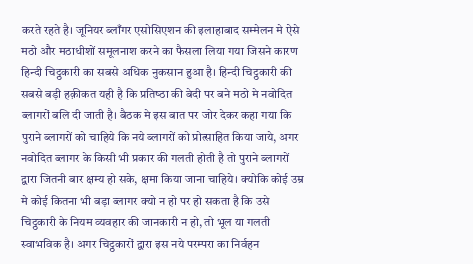करते रहते है। जूनियर ब्‍लाँगर एसोसिएशन की इलाहाबाद सम्‍मेलन मे ऐसे मठो और मठाधीशों समूलनाश करने का फैसला लिया गया जिसने कारण हिन्‍दी चिट्ठकारी का सबसे अधिक नुकसान हुआ है। हिन्‍दी चिट्ठकारी की सबसे बड़ी हक़ीकत यही है कि प्रतिष्‍ठा की बेदी पर बने मठो मे नवोदित ब्‍लागरों बलि दी जाती है। बैठक मे इस बात पर जोर देकर कहा गया कि पुराने ब्‍लागरों को चाहिये कि नये ब्‍लागरों को प्रोत्‍साहित किया जाये, अगर नवोदित ब्‍लागर के किसी भी प्रकार की ग‍ल‍ती होती है तो पुराने ब्‍लागरों द्वारा जितनी बार क्षम्‍य हो सके, क्षमा किया जाना चाहिये। क्‍योकि कोई उम्र मे कोई कितना भी बड़ा ब्‍लागर क्‍यो‍ न हो पर हो सकता है कि उसे चिट्ठकारी के नियम व्‍यवहार की जानकारी न हो, तो भूल या गलती स्‍वाभविक है। अगर चिट्ठकारों द्वारा इस नये परम्‍परा का निर्वहन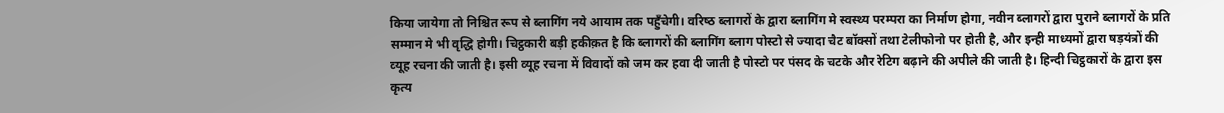किया जायेगा तो निश्चित रूप से ब्‍लागिंग नये आयाम तक पहुँचेगी। वरिष्‍ठ ब्‍लागरों के द्वारा ब्‍लागिंग मे स्‍वस्‍थ्‍य परम्‍परा का निर्माण होगा, नवीन ब्‍लागरों द्वारा पुराने ब्‍लागरों के प्रति सम्‍मान मे भी वृद्धि होगी। चिट्ठकारी बड़ी हकीक़त है कि ब्‍लागरों की ब्‍लागिंग ब्‍लाग पोस्‍टो से ज्‍यादा चैट बॉक्‍सों तथा टेलीफोनो पर होती है, और इन्‍ही माध्‍यमों द्वारा षड़यंत्रों की व्‍यूह रचना की जाती है। इसी व्‍यूह रचना में विवादों को जम कर हवा दी जाती है पोस्‍टो पर पंसद के चटके और रेटिग बढ़ाने की अपीले की जाती है। हिन्‍दी चिट्ठकारों के द्वारा इस कृत्‍य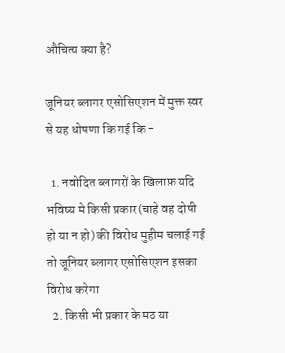औचित्‍य क्‍या है?

जूनियर ब्‍लागर एसोसिएशन में मुक्त स्‍वर से यह धोषणा कि गई कि -

  1. न‍वोदित ब्‍लागरों के खिलाफ़ यदि भविष्‍य मे किसी प्रकार(चाहे वह दोषी हो या न हो) की विरोध मुहीम चलाई गई तो जूनियर ब्‍लागर एसोसिएशन इसका विरोध करेगा
  2. किसी भी प्रकार के मठ या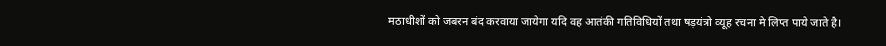मठाधीशों को जबरन बंद करवाया जायेगा यदि वह आतंकी गतिविधियों तथा षड़यंत्रो व्‍यूह रचना मे लिप्‍त पाये जाते है।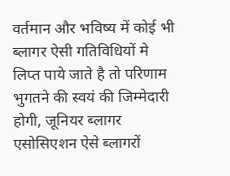वर्तमान और भविष्‍य में कोई भी ब्‍लागर ऐसी गतिविधियों मे लिप्‍त पाये जाते है तो परिणाम भुगतने की स्‍वयं की जिम्मेदारी होगी, जूनियर ब्‍लागर एसोसिएशन ऐसे ब्‍लागरों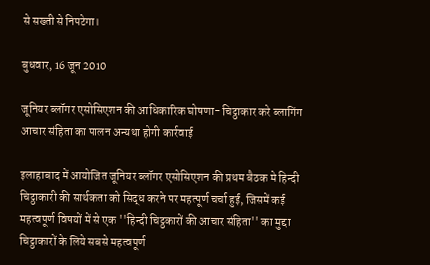से सख्‍ती से‍ निपटेगा।

बुधवार, 16 जून 2010

जूनियर ब्लॉगर एसोसिएशन की आधिकारिक घोषणा- चिट्ठाकार करे ब्‍लागिंग आचार संहिता का पालन अन्‍यथा होगी कार्रवाई

इलाहाबाद में आयोजित जूनियर ब्लॉगर एसोसिएशन की प्रथम बैठक मे हिन्‍दी चिट्ठाकारी की सार्थकता को सिद्ध करने पर महत्‍पूर्ण चर्चा हुई, जिसमें कई महत्‍वपूर्ण विषयों में से एक ''हिन्‍दी चिट्ठकारों की आचार संहिता'' का मुद्दा चिट्ठाकारों के लिये सबसे महत्‍वपूर्ण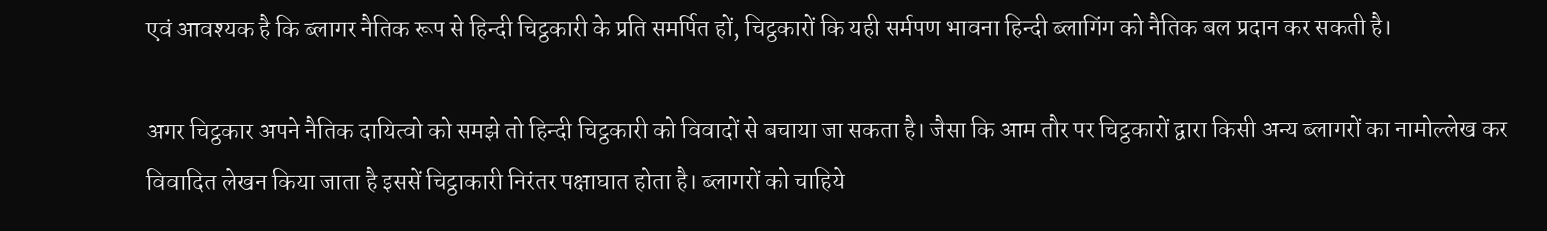एवं आवश्‍यक है कि ब्‍लागर नैतिक रूप से हिन्‍दी चिट्ठकारी के प्रति समर्पित हों, चिट्ठकारों कि यही सर्मपण भावना हिन्दी ब्‍लागिंग को नैतिक बल प्रदान कर सकती है।

अगर चिट्ठकार अपने नैतिक दायित्‍वो को समझे तो हिन्‍दी चिट्ठकारी को विवादों से बचाया जा सकता है। जैसा कि आम तौर पर चिट्ठकारों द्वारा किसी अन्‍य ब्‍लागरों का नामोल्‍लेख कर विवादित लेखन किया जाता है इससें चिट्ठाकारी निरंतर पक्षाघात होता है। ब्‍लागरों को चाहिये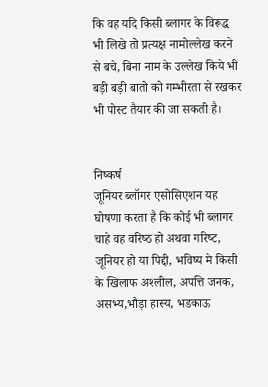कि वह यदि किसी ब्‍लागर के व‍िरूद्ध भी लिखे तो प्रत्‍यक्ष नामोल्‍लेख करने से बचे, बिना नाम के उल्‍लेख किये भी बड़ी बड़ी बातो को गम्‍भीरता से रखकर भी पोस्‍ट तैयार की जा सकती है।


निष्‍कर्ष
जूनियर ब्लॉगर एसोसिएशन यह घोषणा करता है कि कोई भी ब्‍लागर चाहे वह वरिष्‍ठ हो अथवा गरिष्‍ट, जूनियर हो या पिद्दी, भविष्‍य मे किसी के खिलाफ अश्‍लील, अपत्ति जनक, असभ्‍य,भौड़ा हास्‍य, भडकाऊ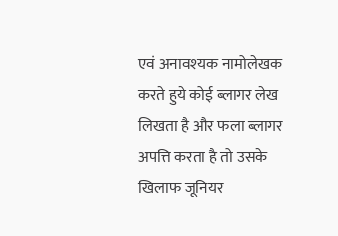एवं अनावश्‍यक नामोलेखक करते हुये कोई ब्‍लागर लेख लिखता है और फला ब्‍लागर अपत्ति करता है तो उसके खिलाफ जूनियर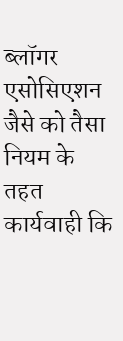ब्लॉगर एसोसिएशन जैसे को तैसा नियम के तहत कार्यवाही कि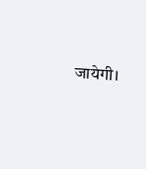जायेगी।